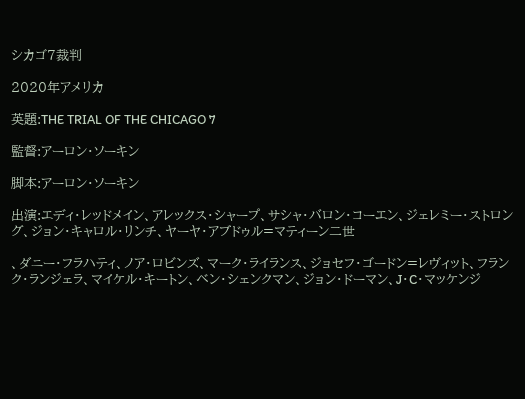シカゴ7裁判

2020年アメリカ

英題:THE TRIAL OF THE CHICAGO 7

監督:アーロン・ソーキン

脚本:アーロン・ソーキン

出演:エディ・レッドメイン、アレックス・シャープ、サシャ・バロン・コーエン、ジェレミー・ストロング、ジョン・キャロル・リンチ、ヤーヤ・アブドゥル=マティーン二世

、ダニー・フラハティ、ノア・ロビンズ、マーク・ライランス、ジョセフ・ゴードン=レヴィット、フランク・ランジェラ、マイケル・キートン、ベン・シェンクマン、ジョン・ドーマン、J・C・マッケンジ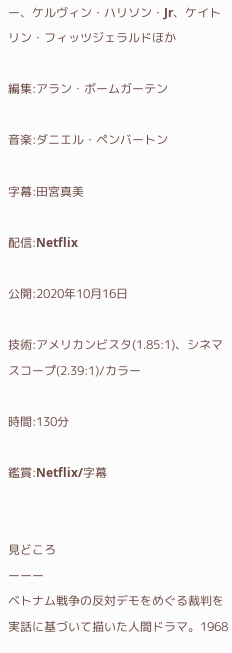ー、ケルヴィン・ハリソン・Jr、ケイトリン・フィッツジェラルドほか

編集:アラン・ボームガーテン

音楽:ダニエル・ペンバートン

字幕:田宮真美

配信:Netflix

公開:2020年10月16日

技術:アメリカンビスタ(1.85:1)、シネマスコープ(2.39:1)/カラー

時間:130分

鑑賞:Netflix/字幕


見どころ
ーーー
ベトナム戦争の反対デモをめぐる裁判を実話に基づいて描いた人間ドラマ。1968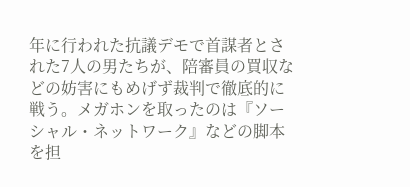年に行われた抗議デモで首謀者とされた7人の男たちが、陪審員の買収などの妨害にもめげず裁判で徹底的に戦う。メガホンを取ったのは『ソーシャル・ネットワーク』などの脚本を担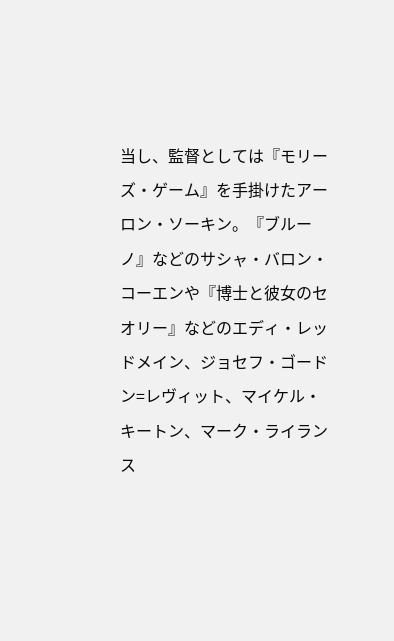当し、監督としては『モリーズ・ゲーム』を手掛けたアーロン・ソーキン。『ブルーノ』などのサシャ・バロン・コーエンや『博士と彼女のセオリー』などのエディ・レッドメイン、ジョセフ・ゴードン=レヴィット、マイケル・キートン、マーク・ライランス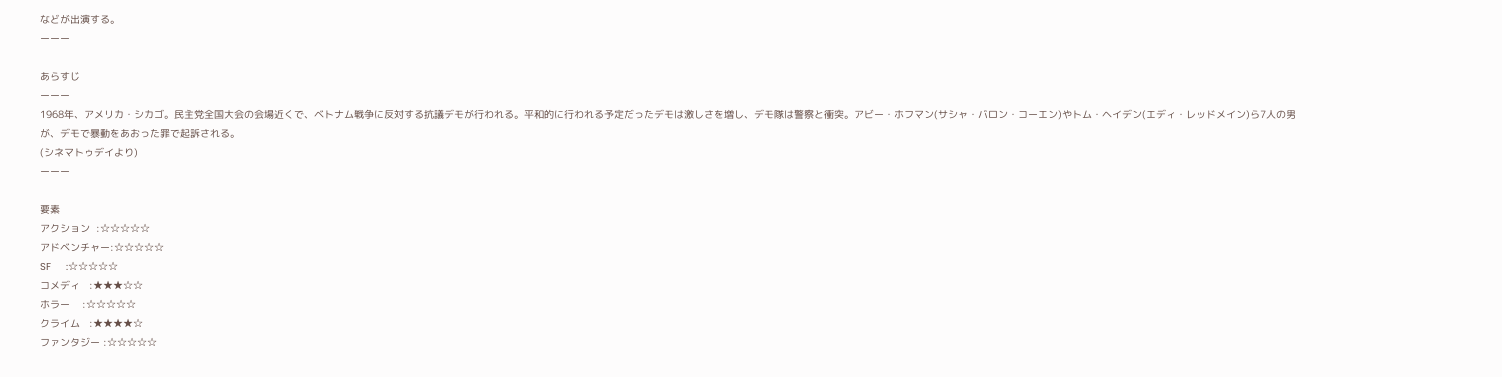などが出演する。
ーーー

あらすじ
ーーー
1968年、アメリカ・シカゴ。民主党全国大会の会場近くで、ベトナム戦争に反対する抗議デモが行われる。平和的に行われる予定だったデモは激しさを増し、デモ隊は警察と衝突。アビー・ホフマン(サシャ・バロン・コーエン)やトム・ヘイデン(エディ・レッドメイン)ら7人の男が、デモで暴動をあおった罪で起訴される。
(シネマトゥデイより)
ーーー

要素
アクション  :☆☆☆☆☆
アドベンチャー:☆☆☆☆☆
SF     :☆☆☆☆☆
コメディ   :★★★☆☆
ホラー    :☆☆☆☆☆
クライム   :★★★★☆
ファンタジー :☆☆☆☆☆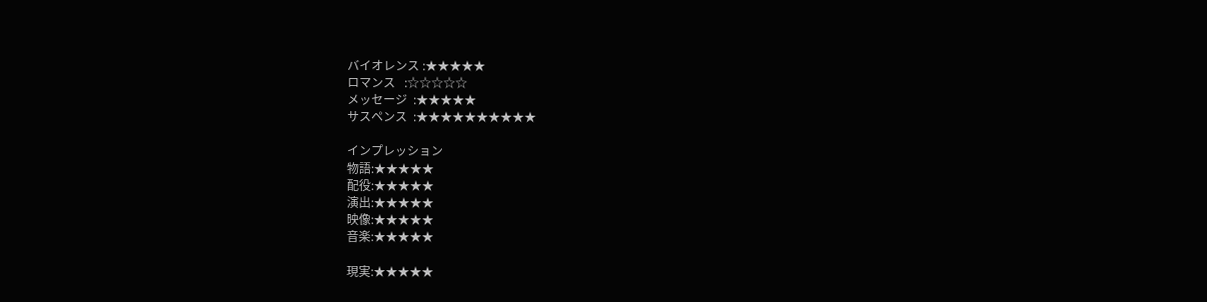バイオレンス :★★★★★
ロマンス   :☆☆☆☆☆
メッセージ  :★★★★★
サスペンス  :★★★★★★★★★★

インプレッション
物語:★★★★★
配役:★★★★★
演出:★★★★★
映像:★★★★★
音楽:★★★★★

現実:★★★★★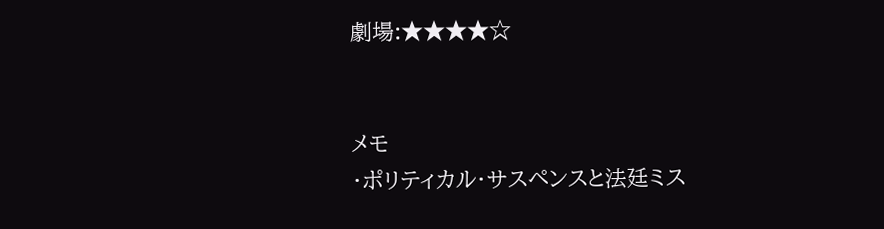劇場:★★★★☆


メモ
・ポリティカル・サスペンスと法廷ミス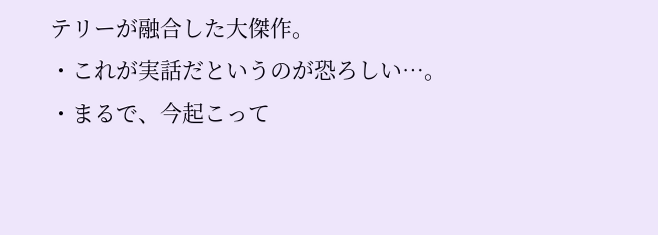テリーが融合した大傑作。
・これが実話だというのが恐ろしい…。
・まるで、今起こって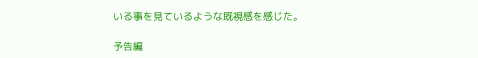いる事を見ているような既視感を感じた。

予告編